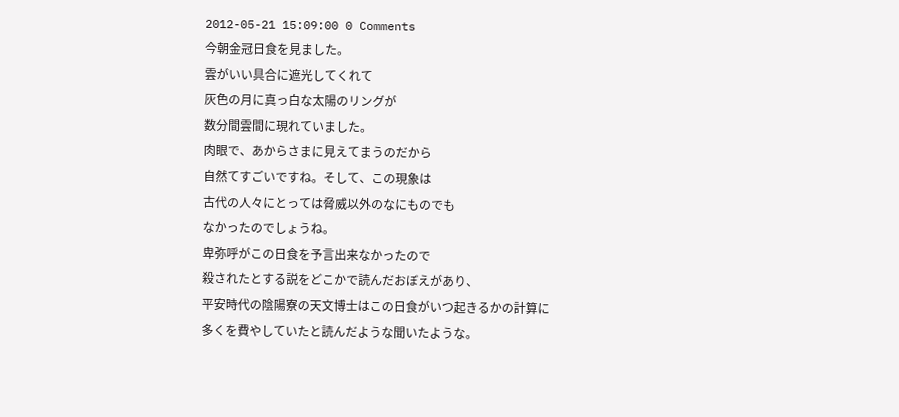2012-05-21 15:09:00 0 Comments
今朝金冠日食を見ました。
雲がいい具合に遮光してくれて
灰色の月に真っ白な太陽のリングが
数分間雲間に現れていました。
肉眼で、あからさまに見えてまうのだから
自然てすごいですね。そして、この現象は
古代の人々にとっては脅威以外のなにものでも
なかったのでしょうね。
卑弥呼がこの日食を予言出来なかったので
殺されたとする説をどこかで読んだおぼえがあり、
平安時代の陰陽寮の天文博士はこの日食がいつ起きるかの計算に
多くを費やしていたと読んだような聞いたような。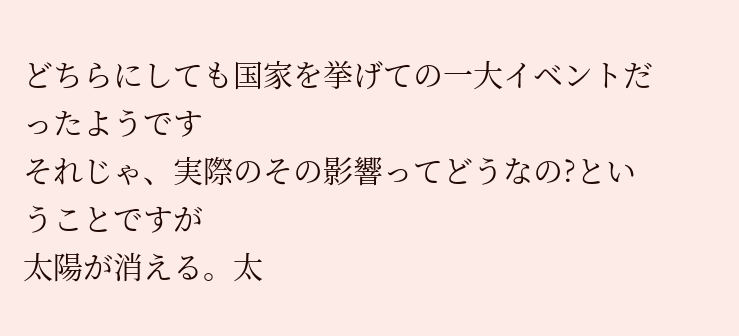どちらにしても国家を挙げての一大イベントだったようです
それじゃ、実際のその影響ってどうなの?ということですが
太陽が消える。太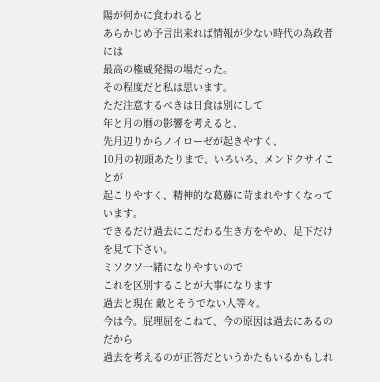陽が何かに食われると
あらかじめ予言出来れば情報が少ない時代の為政者には
最高の権威発揚の場だった。
その程度だと私は思います。
ただ注意するべきは日食は別にして
年と月の暦の影響を考えると、
先月辺りからノイローゼが起きやすく、
10月の初頭あたりまで、いろいろ、メンドクサイことが
起こりやすく、精神的な葛藤に苛まれやすくなっています。
できるだけ過去にこだわる生き方をやめ、足下だけを見て下さい。
ミソクソ一緒になりやすいので
これを区別することが大事になります
過去と現在 敵とそうでない人等々。
今は今。屁理屈をこねて、今の原因は過去にあるのだから
過去を考えるのが正答だというかたもいるかもしれ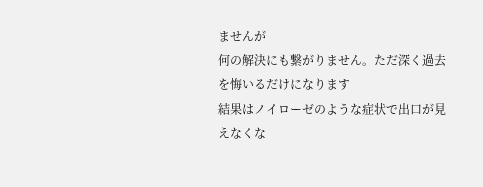ませんが
何の解決にも繋がりません。ただ深く過去を悔いるだけになります
結果はノイローゼのような症状で出口が見えなくな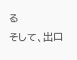る
そして、出口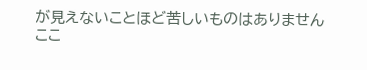が見えないことほど苦しいものはありません
ここ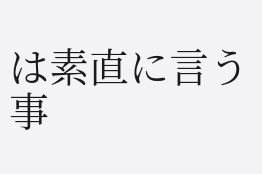は素直に言う事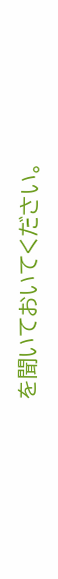を聞いておいてください。